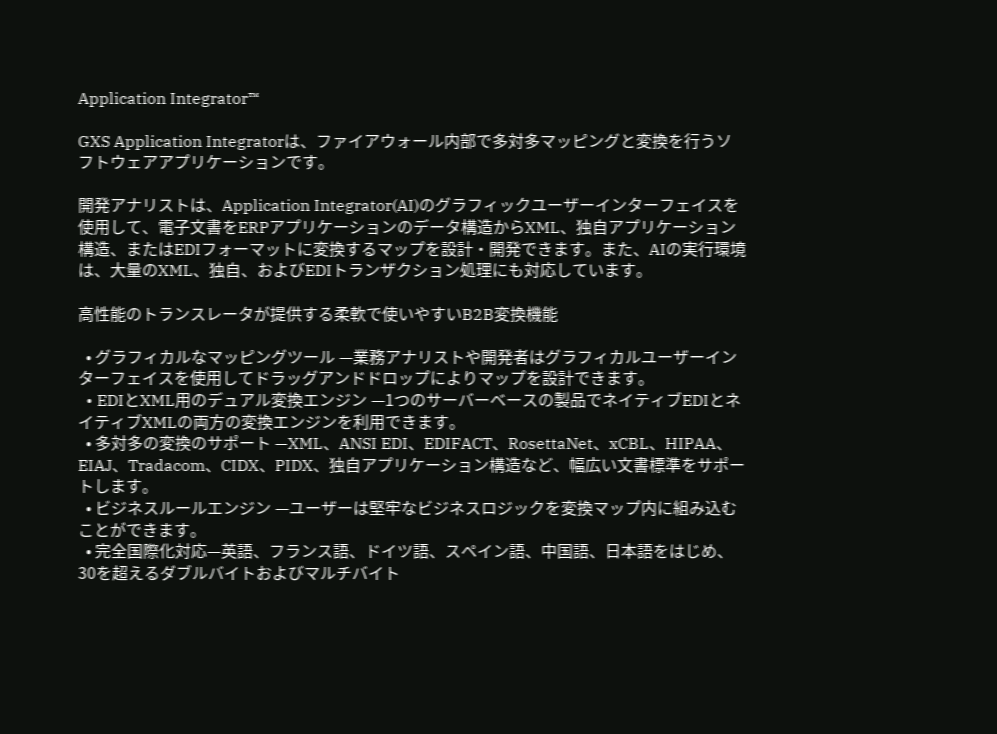Application Integrator™

GXS Application Integratorは、ファイアウォール内部で多対多マッピングと変換を行うソフトウェアアプリケーションです。

開発アナリストは、Application Integrator(AI)のグラフィックユーザーインターフェイスを使用して、電子文書をERPアプリケーションのデータ構造からXML、独自アプリケーション構造、またはEDIフォーマットに変換するマップを設計・開発できます。また、AIの実行環境は、大量のXML、独自、およびEDIトランザクション処理にも対応しています。

高性能のトランスレータが提供する柔軟で使いやすいB2B変換機能

  • グラフィカルなマッピングツール —業務アナリストや開発者はグラフィカルユーザーインターフェイスを使用してドラッグアンドドロップによりマップを設計できます。
  • EDIとXML用のデュアル変換エンジン —1つのサーバーベースの製品でネイティブEDIとネイティブXMLの両方の変換エンジンを利用できます。
  • 多対多の変換のサポート —XML、ANSI EDI、EDIFACT、RosettaNet、xCBL、HIPAA、EIAJ、Tradacom、CIDX、PIDX、独自アプリケーション構造など、幅広い文書標準をサポートします。
  • ビジネスルールエンジン —ユーザーは堅牢なビジネスロジックを変換マップ内に組み込むことができます。
  • 完全国際化対応—英語、フランス語、ドイツ語、スペイン語、中国語、日本語をはじめ、30を超えるダブルバイトおよびマルチバイト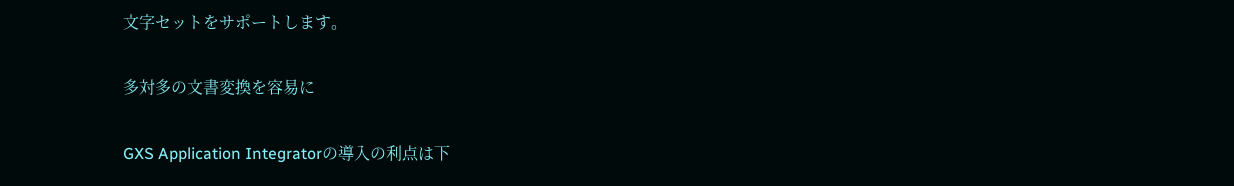文字セットをサポートします。

多対多の文書変換を容易に

GXS Application Integratorの導入の利点は下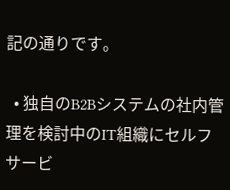記の通りです。

  • 独自のB2Bシステムの社内管理を検討中のIT組織にセルフサービ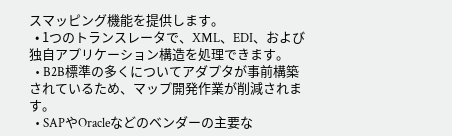スマッピング機能を提供します。
  • 1つのトランスレータで、XML、EDI、および独自アプリケーション構造を処理できます。
  • B2B標準の多くについてアダプタが事前構築されているため、マップ開発作業が削減されます。
  • SAPやOracleなどのベンダーの主要な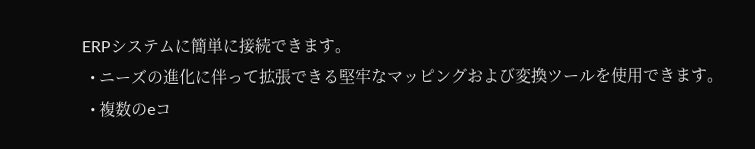ERPシステムに簡単に接続できます。
  • ニーズの進化に伴って拡張できる堅牢なマッピングおよび変換ツールを使用できます。
  • 複数のeコ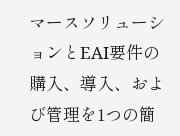マースソリューションとEAI要件の購入、導入、および管理を1つの簡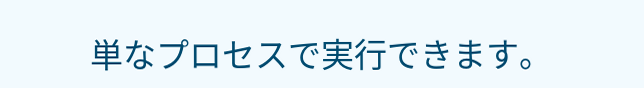単なプロセスで実行できます。